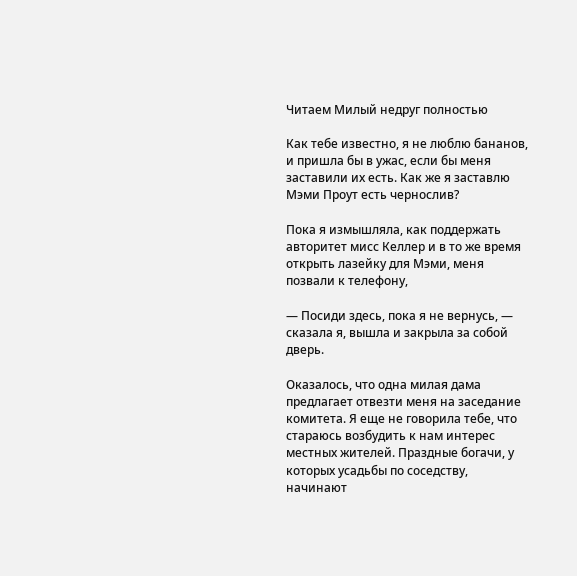Читаем Милый недруг полностью

Как тебе известно, я не люблю бананов, и пришла бы в ужас, если бы меня заставили их есть. Как же я заставлю Мэми Проут есть чернослив?

Пока я измышляла, как поддержать авторитет мисс Келлер и в то же время открыть лазейку для Мэми, меня позвали к телефону,

— Посиди здесь, пока я не вернусь, — сказала я, вышла и закрыла за собой дверь.

Оказалось, что одна милая дама предлагает отвезти меня на заседание комитета. Я еще не говорила тебе, что стараюсь возбудить к нам интерес местных жителей. Праздные богачи, у которых усадьбы по соседству, начинают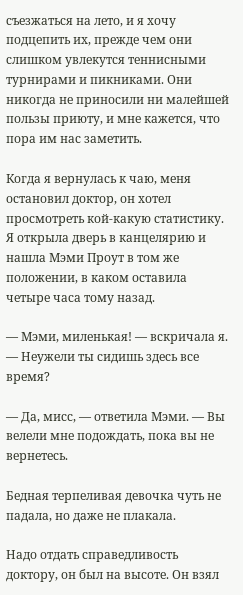съезжаться на лето, и я хочу подцепить их, прежде чем они слишком увлекутся теннисными турнирами и пикниками. Они никогда не приносили ни малейшей пользы приюту, и мне кажется, что пора им нас заметить.

Когда я вернулась к чаю, меня остановил доктор, он хотел просмотреть кой-какую статистику. Я открыла дверь в канцелярию и нашла Мэми Проут в том же положении, в каком оставила четыре часа тому назад.

— Мэми, миленькая! — вскричала я. — Неужели ты сидишь здесь все время?

— Да, мисс, — ответила Мэми. — Вы велели мне подождать, пока вы не вернетесь.

Бедная терпеливая девочка чуть не падала, но даже не плакала.

Надо отдать справедливость доктору, он был на высоте. Он взял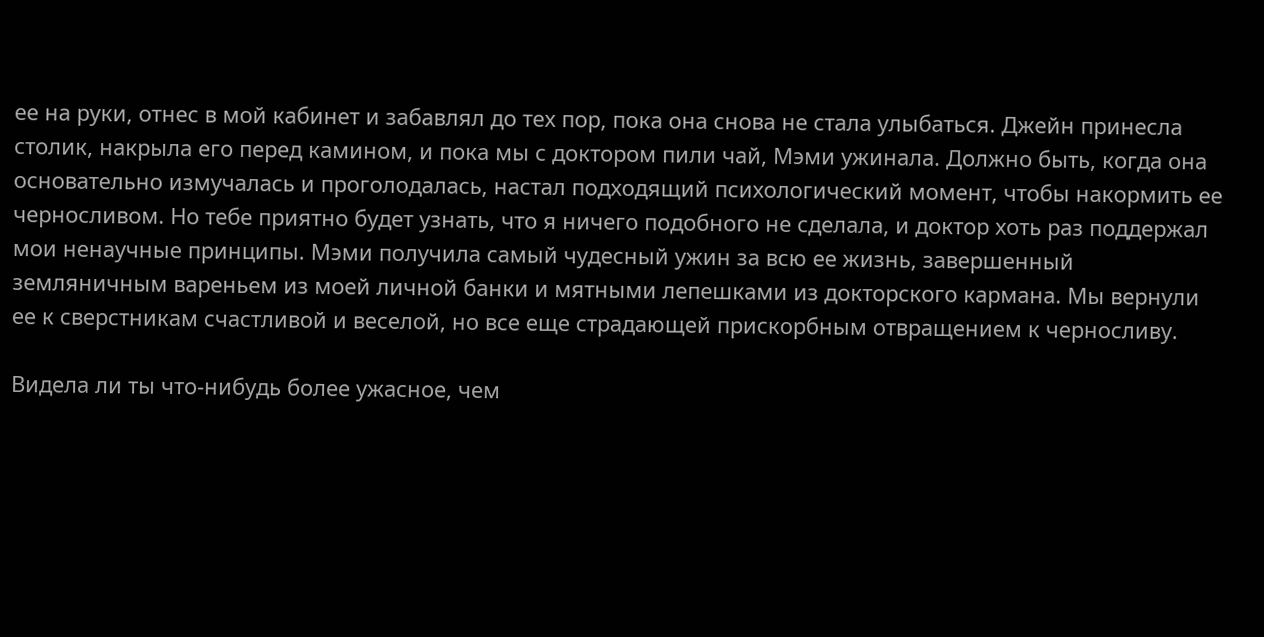ее на руки, отнес в мой кабинет и забавлял до тех пор, пока она снова не стала улыбаться. Джейн принесла столик, накрыла его перед камином, и пока мы с доктором пили чай, Мэми ужинала. Должно быть, когда она основательно измучалась и проголодалась, настал подходящий психологический момент, чтобы накормить ее черносливом. Но тебе приятно будет узнать, что я ничего подобного не сделала, и доктор хоть раз поддержал мои ненаучные принципы. Мэми получила самый чудесный ужин за всю ее жизнь, завершенный земляничным вареньем из моей личной банки и мятными лепешками из докторского кармана. Мы вернули ее к сверстникам счастливой и веселой, но все еще страдающей прискорбным отвращением к черносливу.

Видела ли ты что-нибудь более ужасное, чем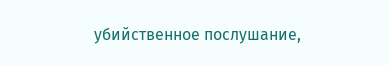убийственное послушание,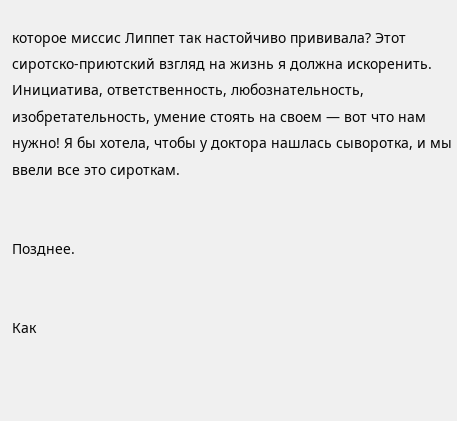которое миссис Липпет так настойчиво прививала? Этот сиротско-приютский взгляд на жизнь я должна искоренить. Инициатива, ответственность, любознательность, изобретательность, умение стоять на своем — вот что нам нужно! Я бы хотела, чтобы у доктора нашлась сыворотка, и мы ввели все это сироткам.


Позднее.


Как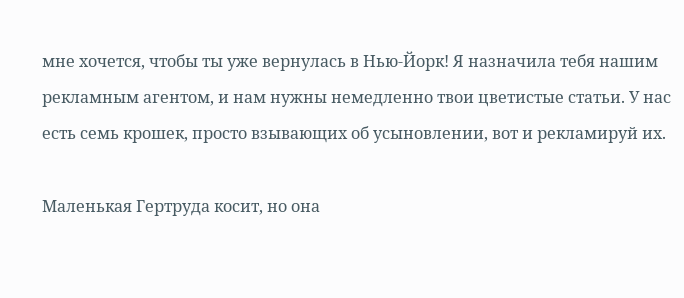мне хочется, чтобы ты уже вернулась в Нью-Йорк! Я назначила тебя нашим рекламным агентом, и нам нужны немедленно твои цветистые статьи. У нас есть семь крошек, просто взывающих об усыновлении, вот и рекламируй их.

Маленькая Гертруда косит, но она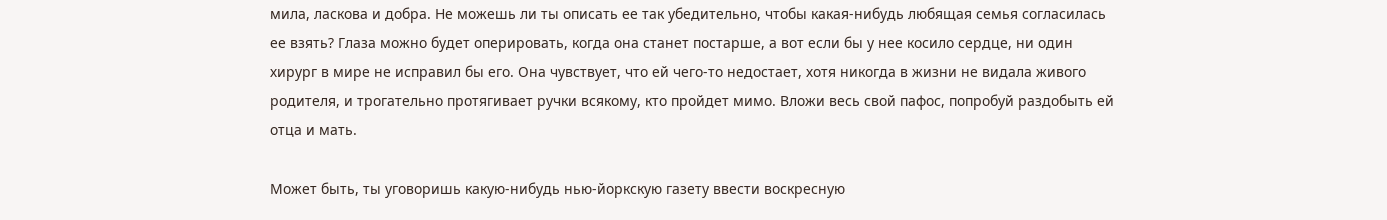мила, ласкова и добра. Не можешь ли ты описать ее так убедительно, чтобы какая-нибудь любящая семья согласилась ее взять? Глаза можно будет оперировать, когда она станет постарше, а вот если бы у нее косило сердце, ни один хирург в мире не исправил бы его. Она чувствует, что ей чего-то недостает, хотя никогда в жизни не видала живого родителя, и трогательно протягивает ручки всякому, кто пройдет мимо. Вложи весь свой пафос, попробуй раздобыть ей отца и мать.

Может быть, ты уговоришь какую-нибудь нью-йоркскую газету ввести воскресную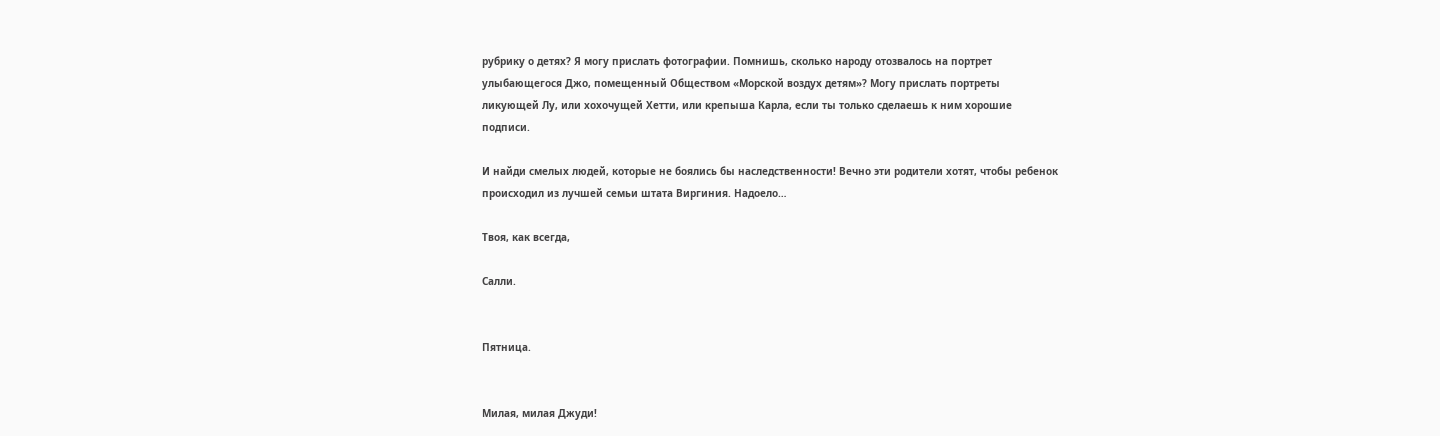рубрику о детях? Я могу прислать фотографии. Помнишь, сколько народу отозвалось на портрет улыбающегося Джо, помещенный Обществом «Морской воздух детям»? Могу прислать портреты ликующей Лу, или хохочущей Хетти, или крепыша Карла, если ты только сделаешь к ним хорошие подписи.

И найди смелых людей, которые не боялись бы наследственности! Вечно эти родители хотят, чтобы ребенок происходил из лучшей семьи штата Виргиния. Надоело…

Твоя, как всегда,

Салли.


Пятница.


Милая, милая Джуди!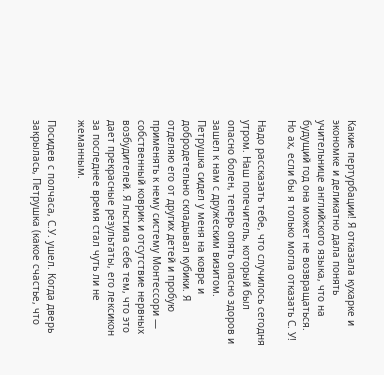Какие пертурбации! Я отказала кухарке и экономке и деликатно дала понять учительнице английского языка, что на будущий год она может не возвращаться. Но ах, если бы я только могла отказать С. У!

Надо рассказать тебе, что случилось сегодня утром. Наш попечитель, который был опасно болен, теперь опять опасно здоров и зашел к нам с дружеским визитом. Петрушка сидел у меня на ковре и добродетельно складывал кубики. Я отделяю его от других детей и пробую применять к нему систему Монтессори — собственный коврик и отсутствие нервных возбудителей. Я льстила себе тем, что это дает прекрасные результаты, его лексикон за последнее время стал чуть ли не жеманным.

Посидев с полчаса, С.У. ушел. Когда дверь закрылась, Петрушка (какое счастье, что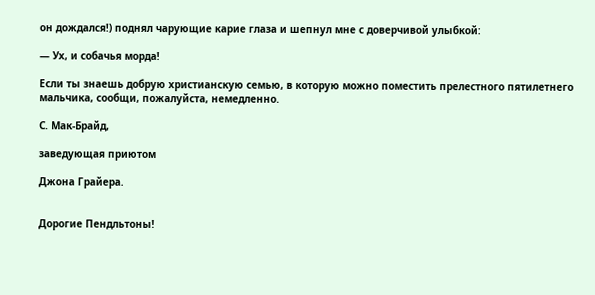он дождался!) поднял чарующие карие глаза и шепнул мне с доверчивой улыбкой:

— Ух, и собачья морда!

Если ты знаешь добрую христианскую семью, в которую можно поместить прелестного пятилетнего мальчика, сообщи, пожалуйста, немедленно.

С. Мак-Брайд,

заведующая приютом

Джона Грайера.


Дорогие Пендльтоны!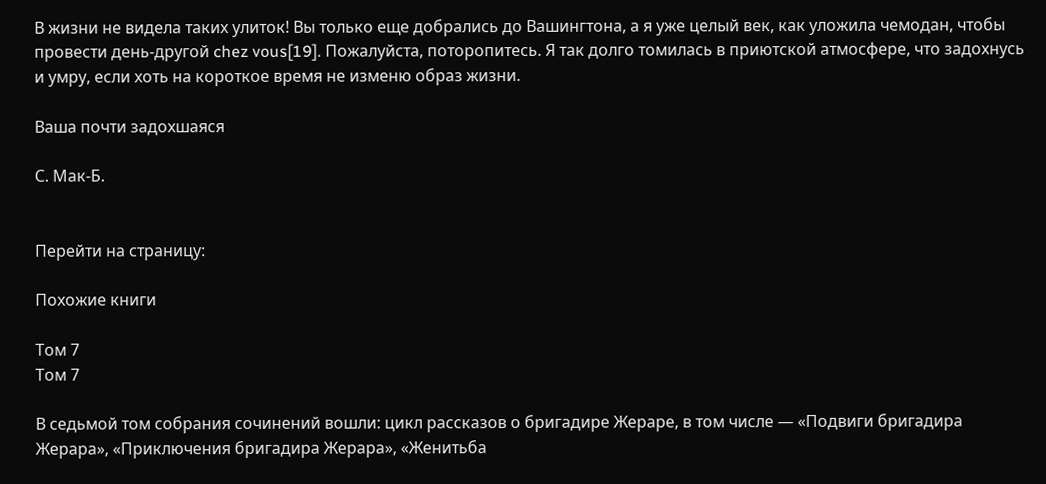В жизни не видела таких улиток! Вы только еще добрались до Вашингтона, а я уже целый век, как уложила чемодан, чтобы провести день-другой chez vous[19]. Пожалуйста, поторопитесь. Я так долго томилась в приютской атмосфере, что задохнусь и умру, если хоть на короткое время не изменю образ жизни.

Ваша почти задохшаяся

С. Мак-Б.


Перейти на страницу:

Похожие книги

Том 7
Том 7

В седьмой том собрания сочинений вошли: цикл рассказов о бригадире Жераре, в том числе — «Подвиги бригадира Жерара», «Приключения бригадира Жерара», «Женитьба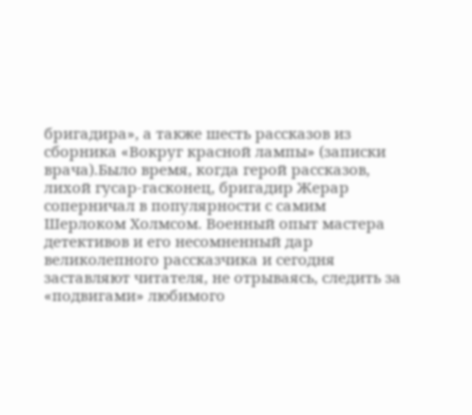бригадира», а также шесть рассказов из сборника «Вокруг красной лампы» (записки врача).Было время, когда герой рассказов, лихой гусар-гасконец, бригадир Жерар соперничал в популярности с самим Шерлоком Холмсом. Военный опыт мастера детективов и его несомненный дар великолепного рассказчика и сегодня заставляют читателя, не отрываясь, следить за «подвигами» любимого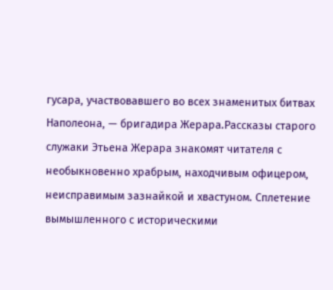гусара, участвовавшего во всех знаменитых битвах Наполеона, — бригадира Жерара.Рассказы старого служаки Этьена Жерара знакомят читателя с необыкновенно храбрым, находчивым офицером, неисправимым зазнайкой и хвастуном. Сплетение вымышленного с историческими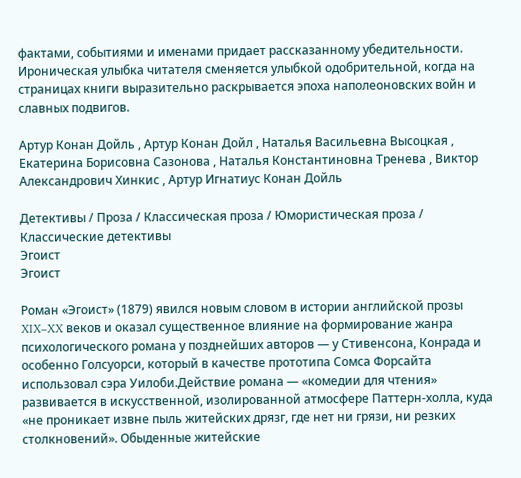фактами, событиями и именами придает рассказанному убедительности. Ироническая улыбка читателя сменяется улыбкой одобрительной, когда на страницах книги выразительно раскрывается эпоха наполеоновских войн и славных подвигов.

Артур Конан Дойль , Артур Конан Дойл , Наталья Васильевна Высоцкая , Екатерина Борисовна Сазонова , Наталья Константиновна Тренева , Виктор Александрович Хинкис , Артур Игнатиус Конан Дойль

Детективы / Проза / Классическая проза / Юмористическая проза / Классические детективы
Эгоист
Эгоист

Роман «Эгоист» (1879) явился новым словом в истории английской прозы XIX–XX веков и оказал существенное влияние на формирование жанра психологического романа у позднейших авторов — у Стивенсона, Конрада и особенно Голсуорси, который в качестве прототипа Сомса Форсайта использовал сэра Уилоби.Действие романа — «комедии для чтения» развивается в искусственной, изолированной атмосфере Паттерн-холла, куда «не проникает извне пыль житейских дрязг, где нет ни грязи, ни резких столкновений». Обыденные житейские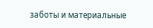заботы и материальные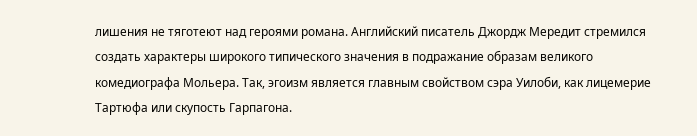лишения не тяготеют над героями романа. Английский писатель Джордж Мередит стремился создать характеры широкого типического значения в подражание образам великого комедиографа Мольера. Так, эгоизм является главным свойством сэра Уилоби, как лицемерие Тартюфа или скупость Гарпагона.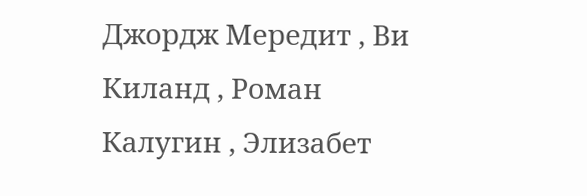Джордж Мередит , Ви Киланд , Роман Калугин , Элизабет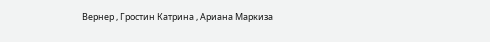Вернер , Гростин Катрина , Ариана Маркиза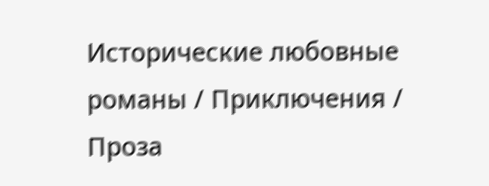Исторические любовные романы / Приключения / Проза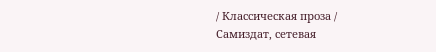/ Классическая проза / Самиздат, сетевая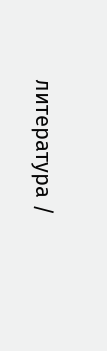литература /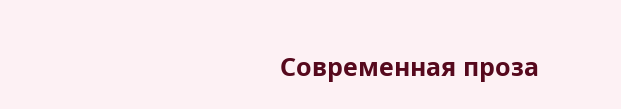Современная проза